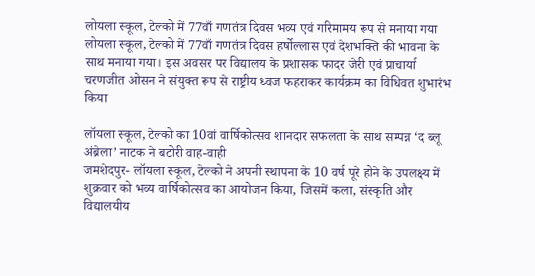लोयला स्कूल, टेल्को में 77वाँ गणतंत्र दिवस भव्य एवं गरिमामय रूप से मनाया गया
लोयला स्कूल, टेल्को में 77वाँ गणतंत्र दिवस हर्षोल्लास एवं देशभक्ति की भावना के साथ मनाया गया। इस अवसर पर विद्यालय के प्रशासक फादर जेरी एवं प्राचार्या चरणजीत ओसन ने संयुक्त रूप से राष्ट्रीय ध्वज फहराकर कार्यक्रम का विधिवत शुभारंभ किया

लॉयला स्कूल, टेल्को का 10वां वार्षिकोत्सव शानदार सफलता के साथ सम्पन्न ‘द ब्लू अंब्रेला’ नाटक ने बटोरी वाह-वाही
जमशेदपुर- लॉयला स्कूल, टेल्को ने अपनी स्थापना के 10 वर्ष पूरे होने के उपलक्ष्य में शुक्रवार को भव्य वार्षिकोत्सव का आयोजन किया, जिसमें कला, संस्कृति और विद्यालयीय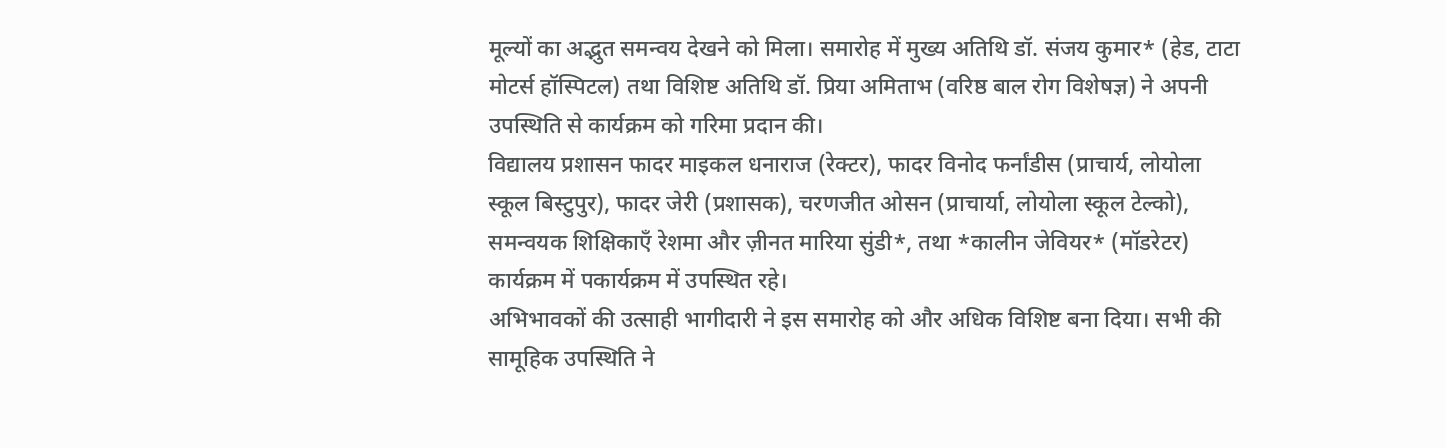मूल्यों का अद्भुत समन्वय देखने को मिला। समारोह में मुख्य अतिथि डॉ. संजय कुमार* (हेड, टाटा मोटर्स हॉस्पिटल) तथा विशिष्ट अतिथि डॉ. प्रिया अमिताभ (वरिष्ठ बाल रोग विशेषज्ञ) ने अपनी उपस्थिति से कार्यक्रम को गरिमा प्रदान की।
विद्यालय प्रशासन फादर माइकल धनाराज (रेक्टर), फादर विनोद फर्नांडीस (प्राचार्य, लोयोला स्कूल बिस्टुपुर), फादर जेरी (प्रशासक), चरणजीत ओसन (प्राचार्या, लोयोला स्कूल टेल्को), समन्वयक शिक्षिकाएँ रेशमा और ज़ीनत मारिया सुंडी*, तथा *कालीन जेवियर* (मॉडरेटर) कार्यक्रम में पकार्यक्रम में उपस्थित रहे।
अभिभावकों की उत्साही भागीदारी ने इस समारोह को और अधिक विशिष्ट बना दिया। सभी की सामूहिक उपस्थिति ने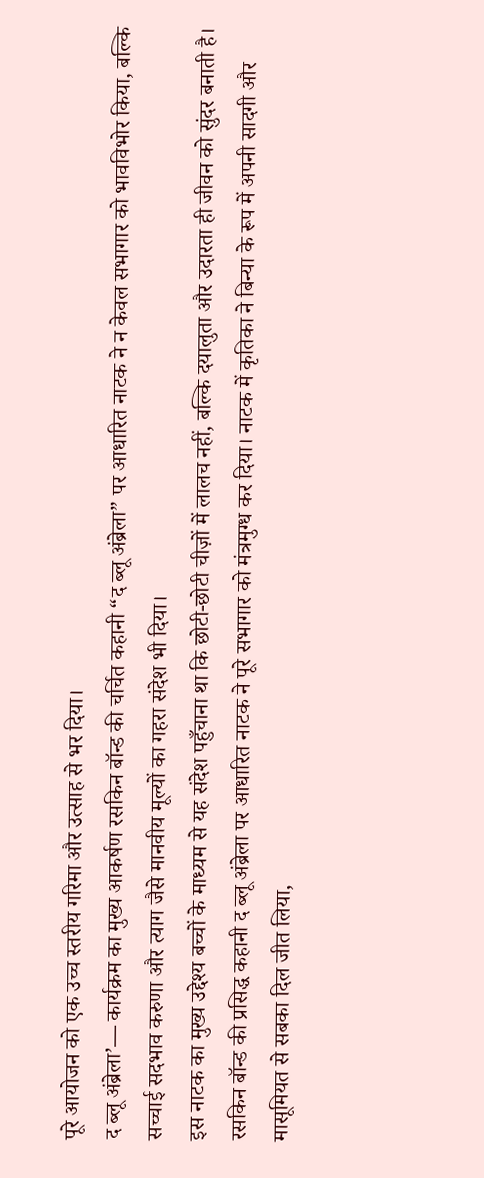पूरे आयोजन को एक उच्च स्तरीय गरिमा और उत्साह से भर दिया।
द ब्लू अंब्रेला’— कार्यक्रम का मुख्य आकर्षण रसकिन बॉन्ड की चर्चित कहानी “द ब्लू अंब्रेला” पर आधारित नाटक ने न केवल सभागार को भावविभोर किया, बल्कि सच्चाई सदभाव करुणा और त्याग जैसे मानवीय मूल्यों का गहरा संदेश भी दिया।
इस नाटक का मुख्य उद्देश्य बच्चों के माध्यम से यह संदेश पहुँचाना था कि छोटी-छोटी चीज़ों में लालच नहीं, बल्कि दयालुता और उदारता ही जीवन को सुंदर बनाती है।
रसकिन बॉन्ड की प्रसिद्ध कहानी द ब्लू अंब्रेला पर आधारित नाटक ने पूरे सभागार को मंत्रमुग्ध कर दिया। नाटक में कृतिका ने बिन्या के रूप में अपनी सादगी और मासूमियत से सबका दिल जीत लिया,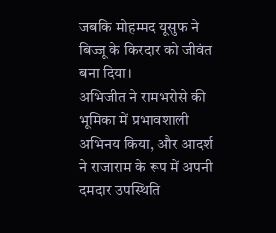जबकि मोहम्मद यूसुफ ने बिज्जू के किरदार को जीवंत बना दिया।
अभिजीत ने रामभरोसे की भूमिका में प्रभावशाली अभिनय किया, और आदर्श ने राजाराम के रूप में अपनी दमदार उपस्थिति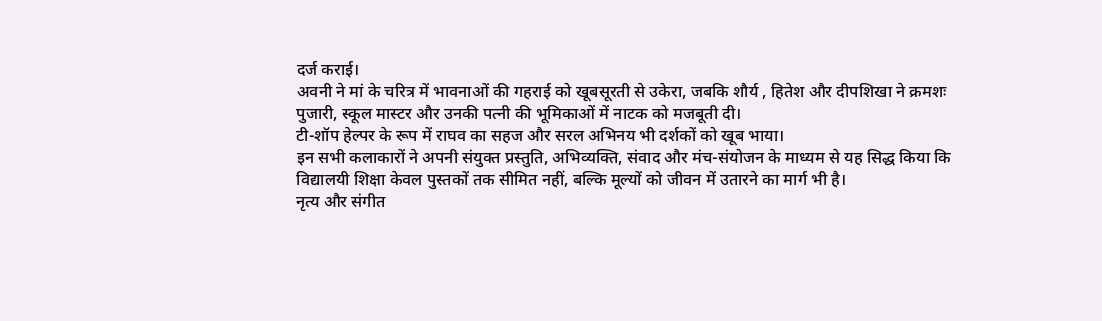दर्ज कराई।
अवनी ने मां के चरित्र में भावनाओं की गहराई को खूबसूरती से उकेरा, जबकि शौर्य , हितेश और दीपशिखा ने क्रमशः पुजारी, स्कूल मास्टर और उनकी पत्नी की भूमिकाओं में नाटक को मजबूती दी।
टी-शॉप हेल्पर के रूप में राघव का सहज और सरल अभिनय भी दर्शकों को खूब भाया।
इन सभी कलाकारों ने अपनी संयुक्त प्रस्तुति, अभिव्यक्ति, संवाद और मंच-संयोजन के माध्यम से यह सिद्ध किया कि विद्यालयी शिक्षा केवल पुस्तकों तक सीमित नहीं, बल्कि मूल्यों को जीवन में उतारने का मार्ग भी है।
नृत्य और संगीत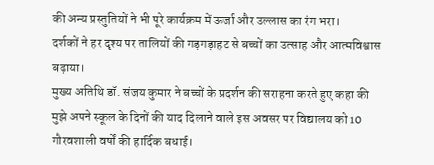की अन्य प्रस्तुतियों ने भी पूरे कार्यक्रम में ऊर्जा और उल्लास का रंग भरा।
दर्शकों ने हर दृश्य पर तालियों की गड़गड़ाहट से बच्चों का उत्साह और आत्मविश्वास बढ़ाया।
मुख्य अतिथि डॉ. संजय कुमार ने बच्चों के प्रदर्शन की सराहना करते हुए कहा की मुझे अपने स्कूल के दिनों की याद दिलाने वाले इस अवसर पर विद्यालय को 10 गौरवशाली वर्षों की हार्दिक बधाई।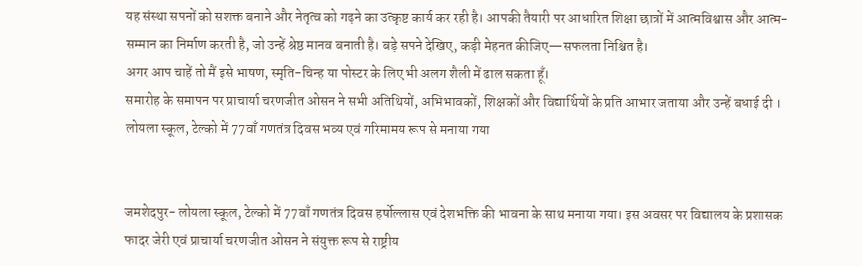यह संस्था सपनों को सशक्त बनाने और नेतृत्व को गढ़ने का उत्कृष्ट कार्य कर रही है। आपकी तैयारी पर आधारित शिक्षा छात्रों में आत्मविश्वास और आत्म-सम्मान का निर्माण करती है, जो उन्हें श्रेष्ठ मानव बनाती है। बड़े सपने देखिए, कड़ी मेहनत कीजिए—सफलता निश्चित है।
अगर आप चाहें तो मैं इसे भाषण, स्मृति-चिन्ह या पोस्टर के लिए भी अलग शैली में ढाल सकता हूँ।
समारोह के समापन पर प्राचार्या चरणजीत ओसन ने सभी अतिथियों, अभिभावकों, शिक्षकों और विद्यार्थियों के प्रति आभार जताया और उन्हें बधाई दी ।
लोयला स्कूल, टेल्को में 77वाँ गणतंत्र दिवस भव्य एवं गरिमामय रूप से मनाया गया


जमशेदपुर- लोयला स्कूल, टेल्को में 77वाँ गणतंत्र दिवस हर्षोल्लास एवं देशभक्ति की भावना के साथ मनाया गया। इस अवसर पर विद्यालय के प्रशासक फादर जेरी एवं प्राचार्या चरणजीत ओसन ने संयुक्त रूप से राष्ट्रीय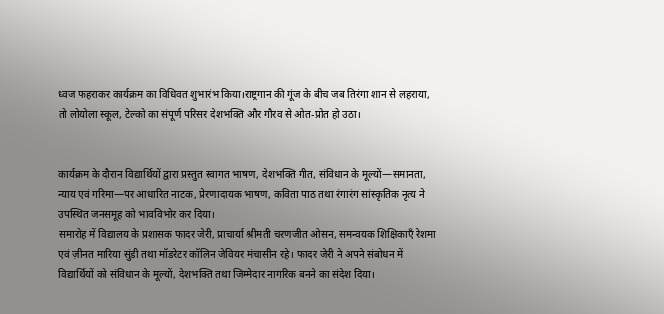ध्वज फहराकर कार्यक्रम का विधिवत शुभारंभ किया।राष्ट्रगान की गूंज के बीच जब तिरंगा शान से लहराया, तो लोयोला स्कूल, टेल्को का संपूर्ण परिसर देशभक्ति और गौरव से ओत-प्रोत हो उठा।


कार्यक्रम के दौरान विद्यार्थियों द्वारा प्रस्तुत स्वागत भाषण, देशभक्ति गीत, संविधान के मूल्यों—समानता, न्याय एवं गरिमा—पर आधारित नाटक, प्रेरणादायक भाषण, कविता पाठ तथा रंगारंग सांस्कृतिक नृत्य ने उपस्थित जनसमूह को भावविभोर कर दिया।
समारोह में विद्यालय के प्रशासक फादर जेरी, प्राचार्या श्रीमती चरणजीत ओसन, समन्वयक शिक्षिकाएँ रेशमा एवं ज़ीनत मारिया सुंडी तथा मॉडरेटर कॉलिन जेवियर मंचासीन रहे। फादर जेरी ने अपने संबोधन में विद्यार्थियों को संविधान के मूल्यों, देशभक्ति तथा जिम्मेदार नागरिक बनने का संदेश दिया।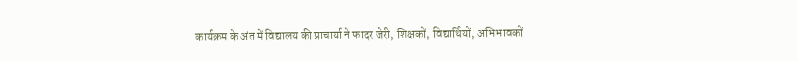कार्यक्रम के अंत में विद्यालय की प्राचार्या ने फादर जेरी, शिक्षकों, विद्यार्थियों, अभिभावकों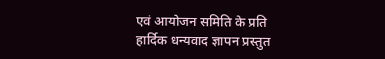एवं आयोजन समिति के प्रति हार्दिक धन्यवाद ज्ञापन प्रस्तुत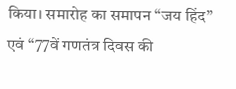किया। समारोह का समापन “जय हिंद” एवं “77वें गणतंत्र दिवस की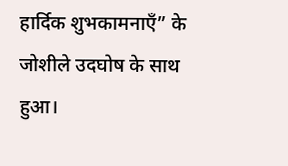हार्दिक शुभकामनाएँ” के जोशीले उदघोष के साथ हुआ।